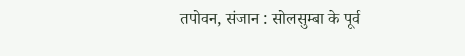तपोवन, संजान : सोलसुम्बा के पूर्व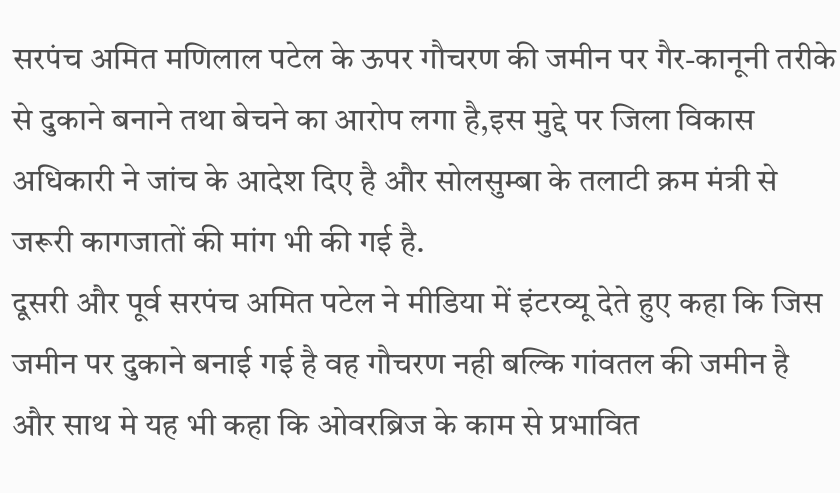सरपंच अमित मणिलाल पटेल के ऊपर गौचरण की जमीन पर गैर-कानूनी तरीके से दुकाने बनाने तथा बेचने का आरोप लगा है,इस मुद्दे पर जिला विकास अधिकारी ने जांच के आदेश दिए है और सोलसुम्बा के तलाटी क्रम मंत्री से जरूरी कागजातों की मांग भी की गई है.
दूसरी और पूर्व सरपंच अमित पटेल ने मीडिया में इंटरव्यू देते हुए कहा कि जिस जमीन पर दुकाने बनाई गई है वह गौचरण नही बल्कि गांवतल की जमीन है और साथ मे यह भी कहा कि ओवरब्रिज के काम से प्रभावित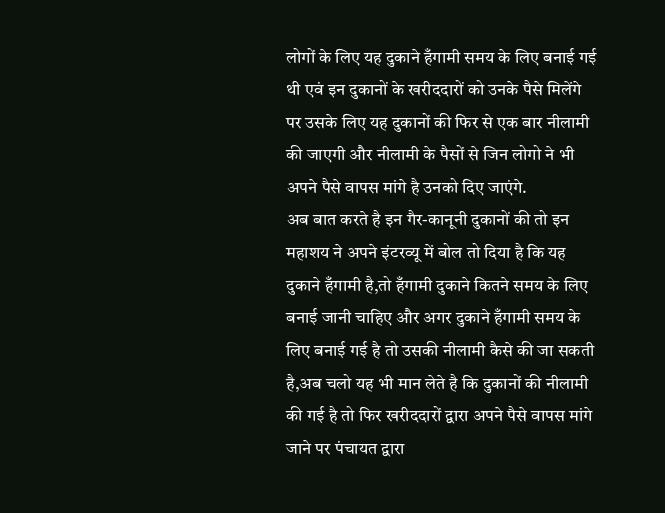लोगों के लिए यह दुकाने हँगामी समय के लिए बनाई गई थी एवं इन दुकानों के खरीददारों को उनके पैसे मिलेंगे पर उसके लिए यह दुकानों की फिर से एक बार नीलामी की जाएगी और नीलामी के पैसों से जिन लोगो ने भी अपने पैसे वापस मांगे है उनको दिए जाएंगे.
अब बात करते है इन गैर-कानूनी दुकानों की तो इन महाशय ने अपने इंटरव्यू में बोल तो दिया है कि यह दुकाने हँगामी है,तो हँगामी दुकाने कितने समय के लिए बनाई जानी चाहिए और अगर दुकाने हँगामी समय के लिए बनाई गई है तो उसकी नीलामी कैसे की जा सकती है,अब चलो यह भी मान लेते है कि दुकानों की नीलामी की गई है तो फिर खरीददारों द्वारा अपने पैसे वापस मांगे जाने पर पंचायत द्वारा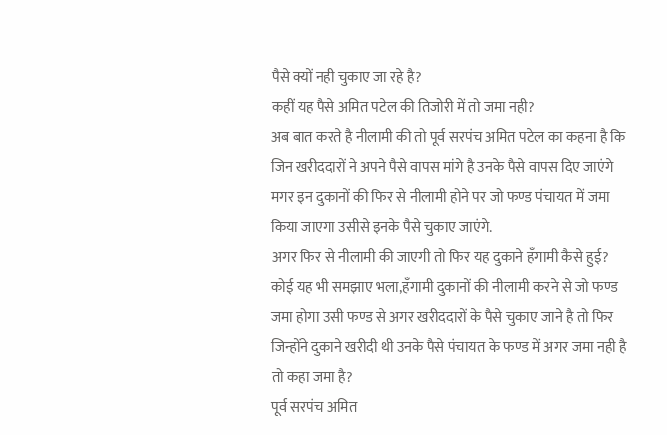पैसे क्यों नही चुकाए जा रहे है?
कहीं यह पैसे अमित पटेल की तिजोरी में तो जमा नही?
अब बात करते है नीलामी की तो पूर्व सरपंच अमित पटेल का कहना है कि जिन खरीददारों ने अपने पैसे वापस मांगे है उनके पैसे वापस दिए जाएंगे मगर इन दुकानों की फिर से नीलामी होने पर जो फण्ड पंचायत में जमा किया जाएगा उसीसे इनके पैसे चुकाए जाएंगे.
अगर फिर से नीलामी की जाएगी तो फिर यह दुकाने हँगामी कैसे हुई? कोई यह भी समझाए भला,हँगामी दुकानों की नीलामी करने से जो फण्ड जमा होगा उसी फण्ड से अगर खरीददारों के पैसे चुकाए जाने है तो फिर जिन्होंने दुकाने खरीदी थी उनके पैसे पंचायत के फण्ड में अगर जमा नही है तो कहा जमा है?
पूर्व सरपंच अमित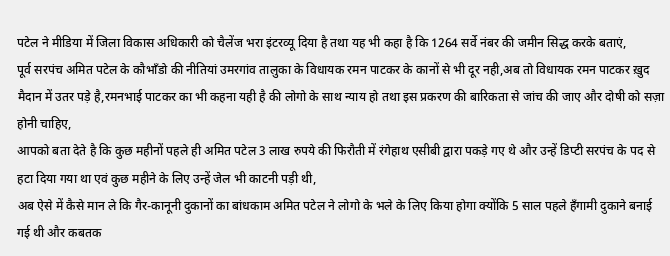पटेल ने मीडिया में जिला विकास अधिकारी को चैलेंज भरा इंटरव्यू दिया है तथा यह भी कहा है कि 1264 सर्वे नंबर की जमीन सिद्ध करके बताएं,
पूर्व सरपंच अमित पटेल के कौभाँडो की नीतियां उमरगांव तालुका के विधायक रमन पाटकर के कानों से भी दूर नही,अब तो विधायक रमन पाटकर ख़ुद मैदान में उतर पड़े है,रमनभाई पाटकर का भी कहना यही है की लोगो के साथ न्याय हो तथा इस प्रकरण की बारिकता से जांच की जाए और दोषी को सज़ा होनी चाहिए,
आपको बता देते है कि कुछ महीनों पहले ही अमित पटेल 3 लाख रुपये की फिरौती में रंगेहाथ एसीबी द्वारा पकड़े गए थे और उन्हें डिप्टी सरपंच के पद से हटा दिया गया था एवं कुछ महीने के लिए उन्हें जेल भी काटनी पड़ी थी,
अब ऐसे में कैसे मान ले कि गैर-कानूनी दुकानों का बांधकाम अमित पटेल ने लोगो के भले के लिए किया होगा क्योंकि 5 साल पहले हँगामी दुकाने बनाई गई थी और कबतक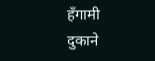हँगामी दुकाने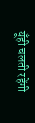यूँही चलती रहेंगी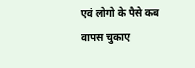एवं लोगो के पैसे कब वापस चुकाए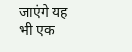जाएंगे यह भी एक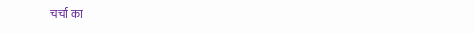चर्चा का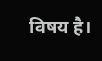विषय है।